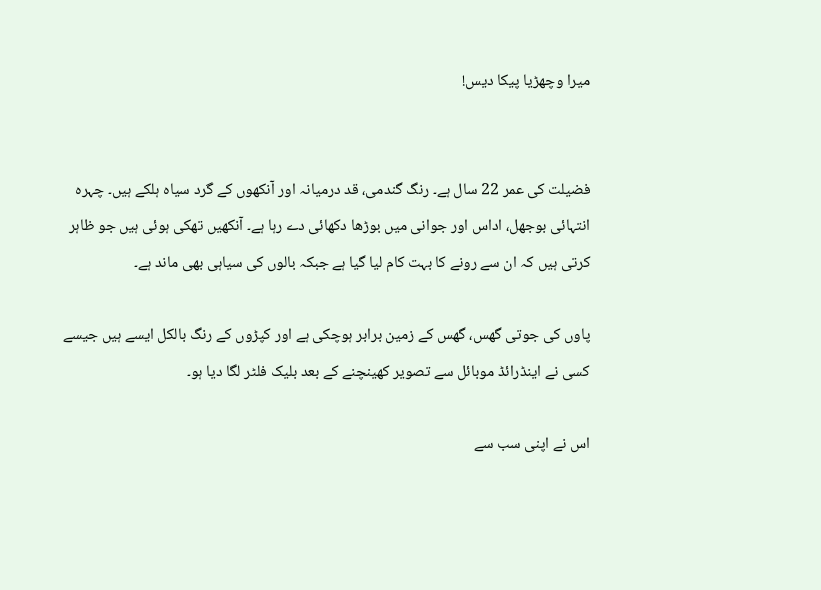میرا وچھڑیا پیکا دیس!


فضیلت کی عمر 22 سال ہے۔ رنگ گندمی، قد درمیانہ اور آنکھوں کے گرد سیاہ ہلکے ہیں۔ چہرہ انتہائی بوجھل، اداس اور جوانی میں بوڑھا دکھائی دے رہا ہے۔ آنکھیں تھکی ہوئی ہیں جو ظاہر کرتی ہیں کہ ان سے رونے کا بہت کام لیا گیا ہے جبکہ بالوں کی سیاہی بھی ماند ہے۔

پاوں کی جوتی گھس، گھس کے زمین برابر ہوچکی ہے اور کپڑوں کے رنگ بالکل ایسے ہیں جیسے کسی نے اینڈرائڈ موبائل سے تصویر کھینچنے کے بعد بلیک فلٹر لگا دیا ہو۔

اس نے اپنی سب سے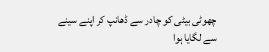چھوٹی بیٹی کو چادر سے ڈھانپ کر اپنے سینے سے لگایا ہوا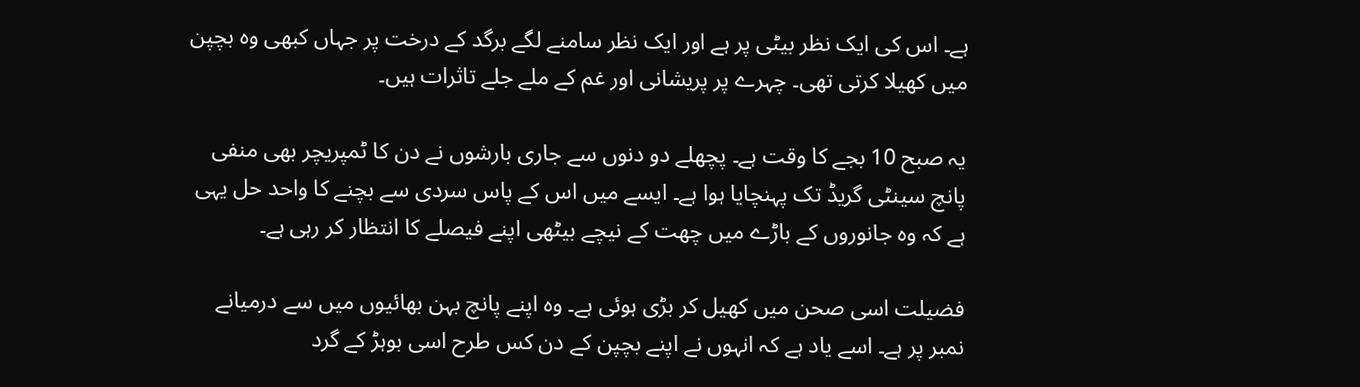ہے۔ اس کی ایک نظر بیٹی پر ہے اور ایک نظر سامنے لگے برگد کے درخت پر جہاں کبھی وہ بچپن میں کھیلا کرتی تھی۔ چہرے پر پریشانی اور غم کے ملے جلے تاثرات ہیں۔

یہ صبح 10 بجے کا وقت ہے۔ پچھلے دو دنوں سے جاری بارشوں نے دن کا ٹمپریچر بھی منفی پانچ سینٹی گریڈ تک پہنچایا ہوا ہے۔ ایسے میں اس کے پاس سردی سے بچنے کا واحد حل یہی ہے کہ وہ جانوروں کے باڑے میں چھت کے نیچے بیٹھی اپنے فیصلے کا انتظار کر رہی ہے۔

فضیلت اسی صحن میں کھیل کر بڑی ہوئی ہے۔ وہ اپنے پانچ بہن بھائیوں میں سے درمیانے نمبر پر ہے۔ اسے یاد ہے کہ انہوں نے اپنے بچپن کے دن کس طرح اسی بوہڑ کے گرد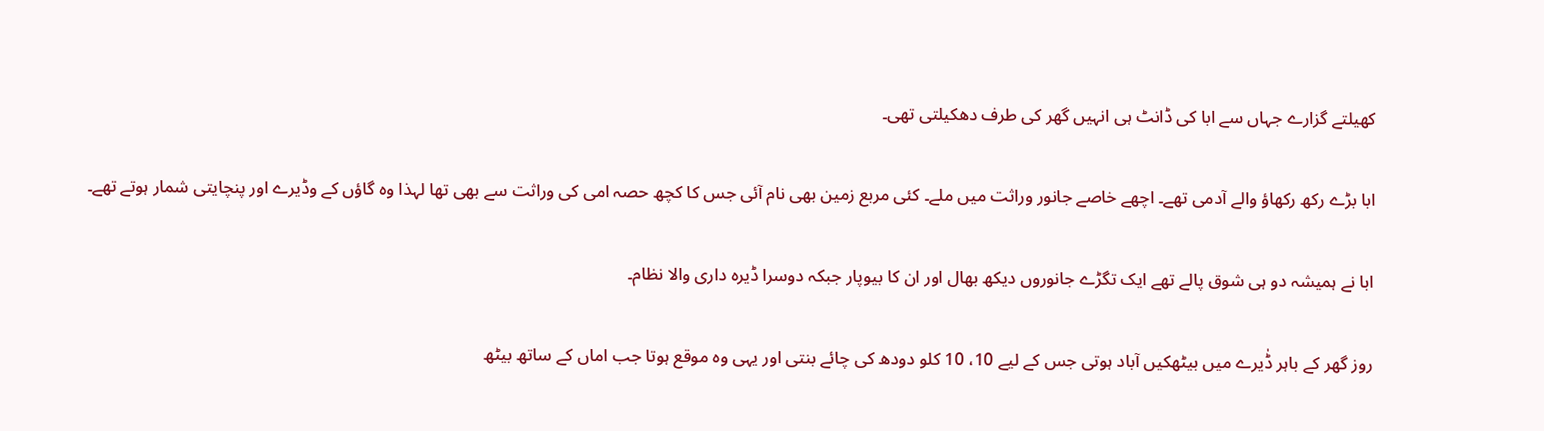کھیلتے گزارے جہاں سے ابا کی ڈانٹ ہی انہیں گھر کی طرف دھکیلتی تھی۔

ابا بڑے رکھ رکھاؤ والے آدمی تھے۔ اچھے خاصے جانور وراثت میں ملے۔ کئی مربع زمین بھی نام آئی جس کا کچھ حصہ امی کی وراثت سے بھی تھا لہذا وہ گاؤں کے وڈیرے اور پنچایتی شمار ہوتے تھے۔

ابا نے ہمیشہ دو ہی شوق پالے تھے ایک تگڑے جانوروں دیکھ بھال اور ان کا بیوپار جبکہ دوسرا ڈیرہ داری والا نظام۔

روز گھر کے باہر ڈٰیرے میں بیٹھکیں آباد ہوتی جس کے لیے 10، 10 کلو دودھ کی چائے بنتی اور یہی وہ موقع ہوتا جب اماں کے ساتھ بیٹھ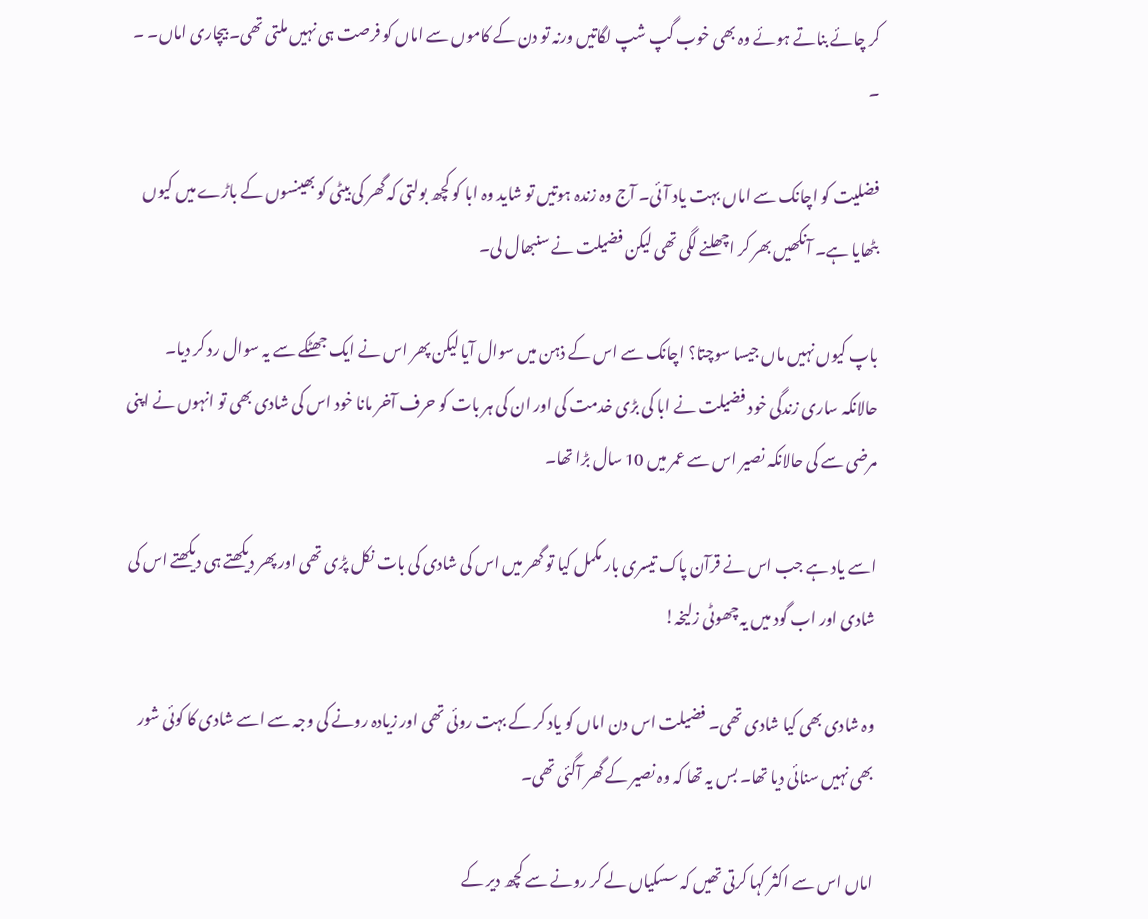کر چائے بناتے ہوئے وہ بھی خوب گپ شپ لگاتیں ورنہ تو دن کے کاموں سے اماں کو فرصت ہی نہیں ملتی تھی۔ بیچاری اماں۔ ۔ ۔

فضلیت کو اچانک سے اماں بہت یاد آئی۔ آج وہ زندہ ہوتیں تو شاید وہ ابا کو کچھ بولتی کہ گھر کی بیٹی کو بھینسوں کے باڑے میں کیوں بٹھایا ہے۔ آنکھیں بھر کر اچھلنے لگی تھی لیکن فضیلت نے سنبھال لی۔

باپ کیوں نہیں ماں جیسا سوچتا؟ اچانک سے اس کے ذہن میں سوال آیا لیکن پھر اس نے ایک جھٹکے سے یہ سوال رد کر دیا۔ حالانکہ ساری زندگی خود فضیلت نے ابا کی بڑی خدمت کی اور ان کی ہر بات کو حرف آخر مانا خود اس کی شادی بھی تو انہوں نے اپنی مرضی سے کی حالانکہ نصیر اس سے عمر میں 10 سال بڑا تھا۔

اسے یاد ہے جب اس نے قرآن پاک تیسری بار مکمل کیا تو گھر میں اس کی شادی کی بات نکل پڑی تھی اور پھر دیکھتے ہی دیکھتے اس کی شادی اور اب گود میں یہ چھوٹی زلیخہ!

وہ شادی بھی کیا شادی تھی۔ فضیلت اس دن اماں کو یاد کر کے بہت روئی تھی اور زیادہ رونے کی وجہ سے اسے شادی کا کوئی شور بھی نہیں سنائی دیا تھا۔ بس یہ تھا کہ وہ نصیر کے گھر آگئی تھی۔

اماں اس سے اکثر کہا کرتی تھیں کہ سسکیاں لے کر رونے سے کچھ دیر کے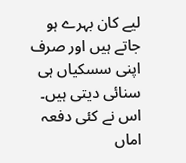لیے کان بہرے ہو جاتے ہیں اور صرف اپنی سسکیاں ہی سنائی دیتی ہیں۔ اس نے کئی دفعہ اماں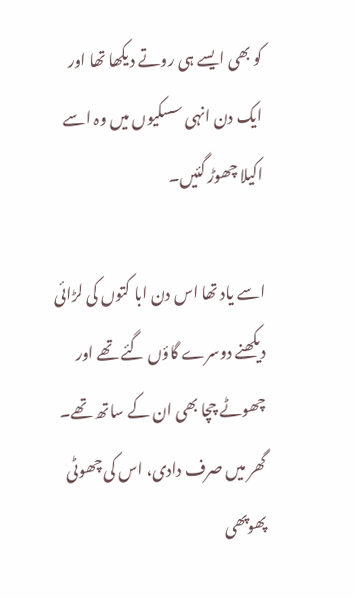کو بھی ایسے ہی روتے دیکھا تھا اور ایک دن انہی سسکیوں میں وہ اسے اکیلا چھوڑ گئیں۔

اسے یاد تھا اس دن ابا کتوں کی لڑائی دیکھنے دوسرے گاؤں گئے تھے اور چھوٹے چچا بھی ان کے ساتھ تھے۔ گھر میں صرف دادی، اس کی چھوٹی پھوپھی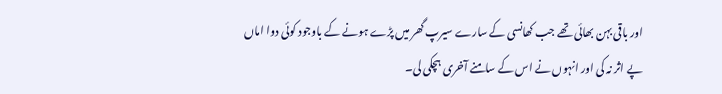اور باقی بہن بھائی تھے جب کھانسی کے سارے سیرپ گھر میں پڑے ہونے کے باوجود کوئی دوا اماں پے اثر نہ کی اور انہوں نے اس کے سامنے آخری ہچکی لی۔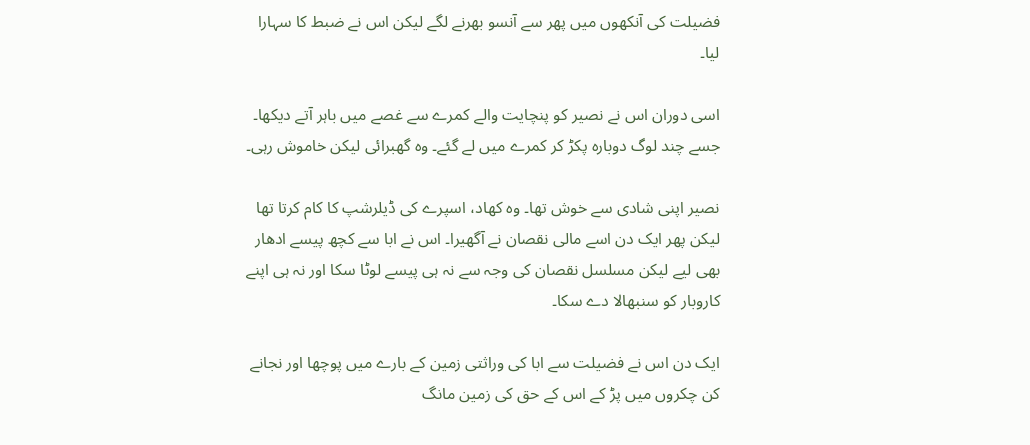فضیلت کی آنکھوں میں پھر سے آنسو بھرنے لگے لیکن اس نے ضبط کا سہارا لیا۔

اسی دوران اس نے نصیر کو پنچایت والے کمرے سے غصے میں باہر آتے دیکھا۔ جسے چند لوگ دوبارہ پکڑ کر کمرے میں لے گئے۔ وہ گھبرائی لیکن خاموش رہی۔

نصیر اپنی شادی سے خوش تھا۔ وہ کھاد، اسپرے کی ڈیلرشپ کا کام کرتا تھا لیکن پھر ایک دن اسے مالی نقصان نے آگھیرا۔ اس نے ابا سے کچھ پیسے ادھار بھی لیے لیکن مسلسل نقصان کی وجہ سے نہ ہی پیسے لوٹا سکا اور نہ ہی اپنے کاروبار کو سنبھالا دے سکا۔

ایک دن اس نے فضیلت سے ابا کی وراثتی زمین کے بارے میں پوچھا اور نجانے کن چکروں میں پڑ کے اس کے حق کی زمین مانگ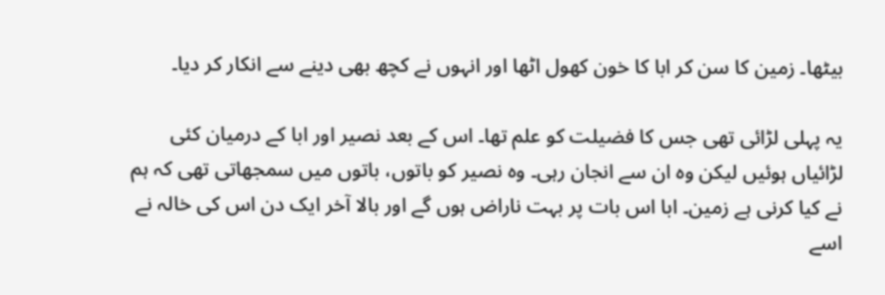بیٹھا۔ زمین کا سن کر ابا کا خون کھول اٹھا اور انہوں نے کچھ بھی دینے سے انکار کر دیا۔

یہ پہلی لڑائی تھی جس کا فضیلت کو علم تھا۔ اس کے بعد نصیر اور ابا کے درمیان کئی لڑائیاں ہوئیں لیکن وہ ان سے انجان رہی۔ وہ نصیر کو باتوں، باتوں میں سمجھاتی تھی کہ ہم نے کیا کرنی ہے زمین۔ ابا اس بات پر بہت ناراض ہوں گے اور بالا آخر ایک دن اس کی خالہ نے اسے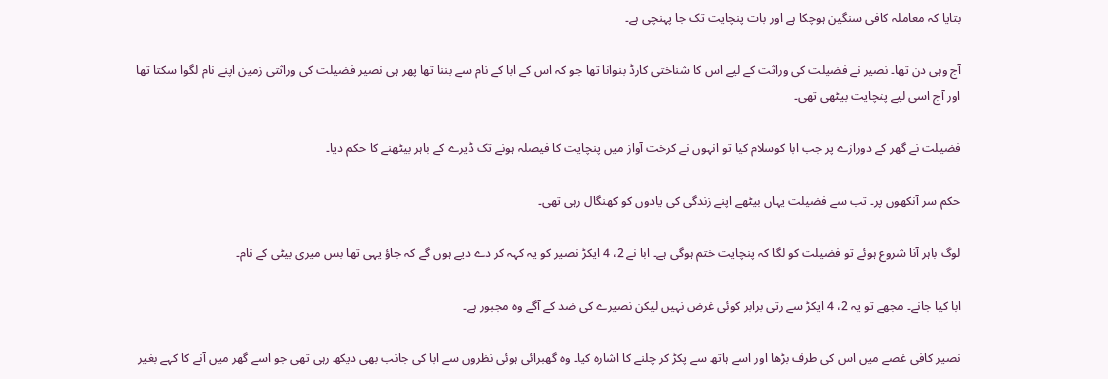بتایا کہ معاملہ کافی سنگین ہوچکا ہے اور بات پنچایت تک جا پہنچی ہے۔

آج وہی دن تھا۔ نصیر نے فضیلت کی وراثت کے لیے اس کا شناختی کارڈ بنوانا تھا جو کہ اس کے ابا کے نام سے بننا تھا پھر ہی نصیر فضیلت کی وراثتی زمین اپنے نام لگوا سکتا تھا اور آج اسی لیے پنچایت بیٹھی تھی۔

فضیلت نے گھر کے دورازے پر جب ابا کوسلام کیا تو انہوں نے کرخت آواز میں پنچایت کا فیصلہ ہونے تک ڈیرے کے باہر بیٹھنے کا حکم دیا۔

حکم سر آنکھوں پر۔ تب سے فضیلت یہاں بیٹھے اپنے زندگی کی یادوں کو کھنگال رہی تھی۔

لوگ باہر آنا شروع ہوئے تو فضیلت کو لگا کہ پنچایت ختم ہوگی ہے۔ ابا نے 2، 4 ایکڑ نصیر کو یہ کہہ کر دے دیے ہوں گے کہ جاؤ یہی تھا بس میری بیٹی کے نام۔

ابا کیا جانے۔ مجھے تو یہ 2، 4 ایکڑ سے رتی برابر کوئی غرض نہیں لیکن نصیرے کی ضد کے آگے وہ مجبور ہے۔

نصیر کافی غصے میں اس کی طرف بڑھا اور اسے ہاتھ سے پکڑ کر چلنے کا اشارہ کیا۔ وہ گھبرائی ہوئی نظروں سے ابا کی جانب بھی دیکھ رہی تھی جو اسے گھر میں آنے کا کہے بغیر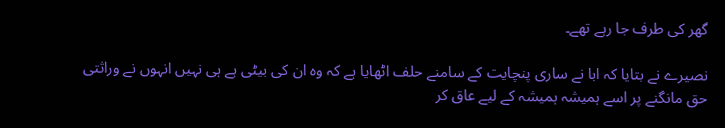گھر کی طرف جا رہے تھے۔

نصیرے نے بتایا کہ ابا نے ساری پنچایت کے سامنے حلف اٹھایا ہے کہ وہ ان کی بیٹی ہے ہی نہیں انہوں نے وراثتی حق مانگنے پر اسے ہمیشہ ہمیشہ کے لیے عاق کر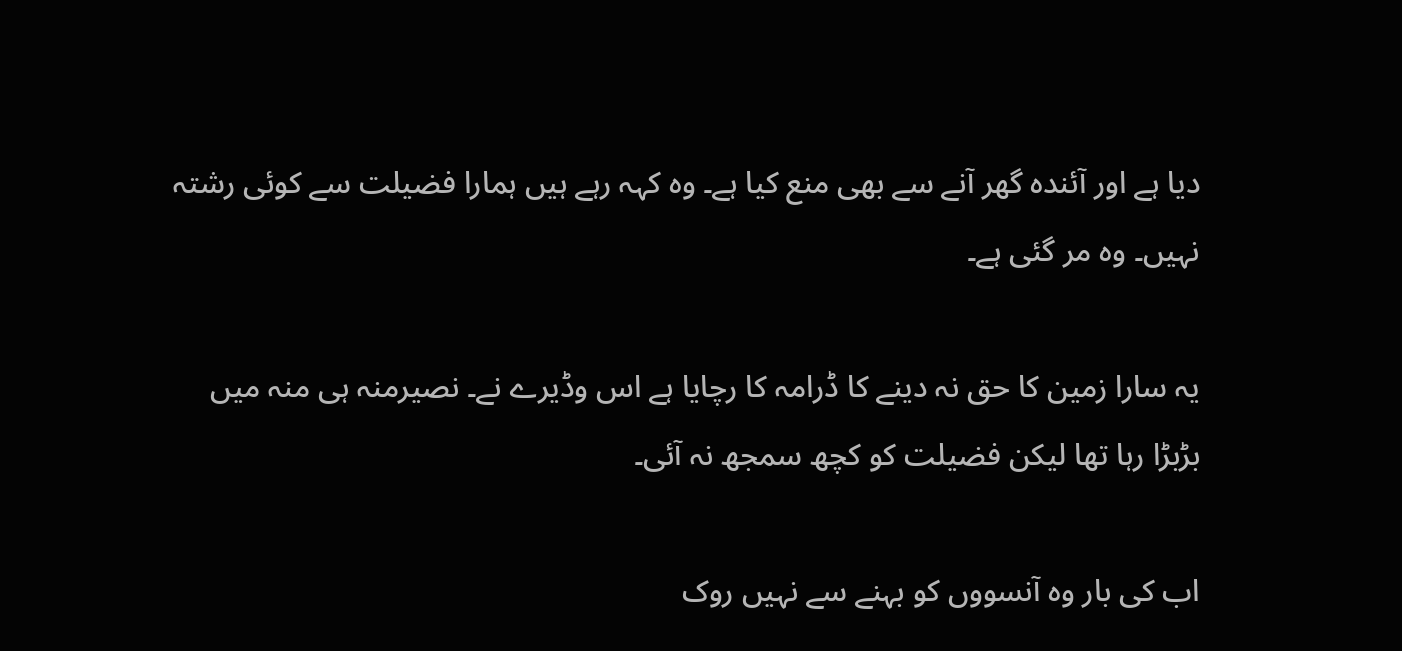دیا ہے اور آئندہ گھر آنے سے بھی منع کیا ہے۔ وہ کہہ رہے ہیں ہمارا فضیلت سے کوئی رشتہ نہیں۔ وہ مر گئی ہے۔

یہ سارا زمین کا حق نہ دینے کا ڈرامہ کا رچایا ہے اس وڈیرے نے۔ نصیرمنہ ہی منہ میں بڑبڑا رہا تھا لیکن فضیلت کو کچھ سمجھ نہ آئی۔

اب کی بار وہ آنسووں کو بہنے سے نہیں روک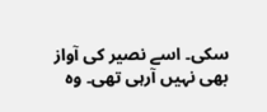سکی۔ اسے نصیر کی آواز بھی نہیں آرہی تھی۔ وہ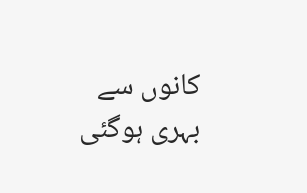کانوں سے بہری ہوگئی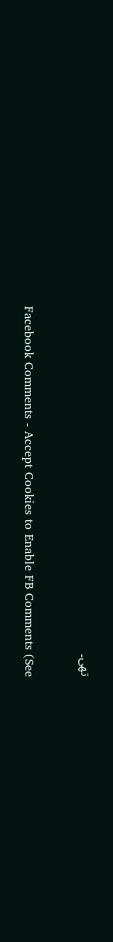تھی۔


Facebook Comments - Accept Cookies to Enable FB Comments (See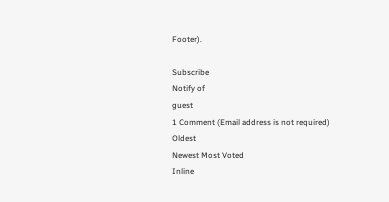Footer).

Subscribe
Notify of
guest
1 Comment (Email address is not required)
Oldest
Newest Most Voted
Inline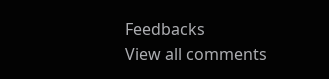Feedbacks
View all comments